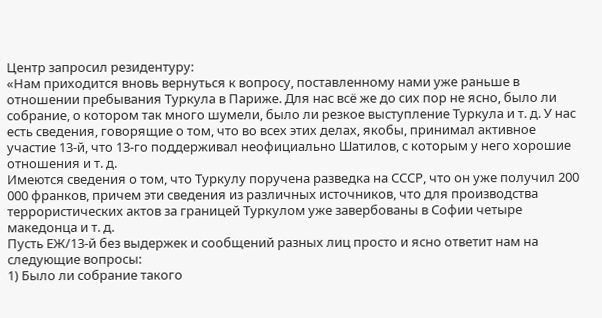Центр запросил резидентуру:
«Нам приходится вновь вернуться к вопросу, поставленному нами уже раньше в отношении пребывания Туркула в Париже. Для нас всё же до сих пор не ясно, было ли собрание, о котором так много шумели, было ли резкое выступление Туркула и т. д. У нас есть сведения, говорящие о том, что во всех этих делах, якобы, принимал активное участие 13-й, что 13-го поддерживал неофициально Шатилов, с которым у него хорошие отношения и т. д.
Имеются сведения о том, что Туркулу поручена разведка на СССР, что он уже получил 200 000 франков, причем эти сведения из различных источников, что для производства террористических актов за границей Туркулом уже завербованы в Софии четыре македонца и т. д.
Пусть ЕЖ/13-й без выдержек и сообщений разных лиц просто и ясно ответит нам на следующие вопросы:
1) Было ли собрание такого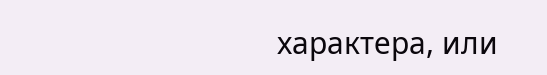характера, или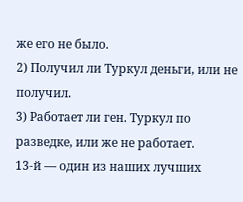же его не было.
2) Получил ли Туркул деньги, или не получил.
3) Работает ли ген. Туркул по разведке, или же не работает.
13-й — один из наших лучших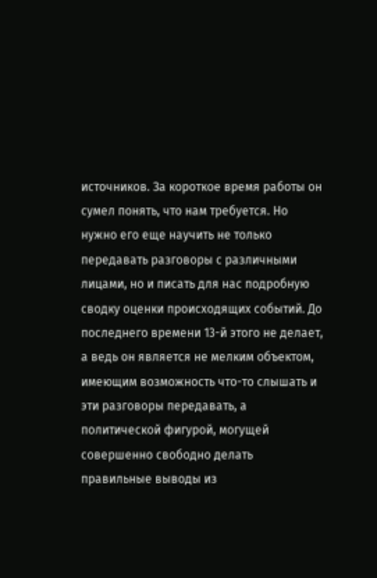источников. За короткое время работы он сумел понять, что нам требуется. Но нужно его еще научить не только передавать разговоры с различными лицами, но и писать для нас подробную сводку оценки происходящих событий. До последнего времени 13-й этого не делает, а ведь он является не мелким объектом, имеющим возможность что-то слышать и эти разговоры передавать, а политической фигурой, могущей совершенно свободно делать правильные выводы из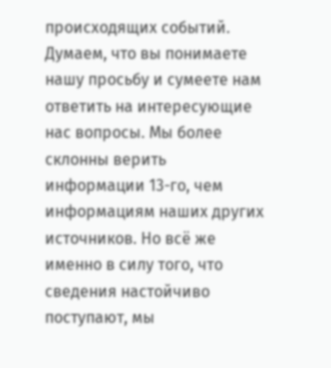происходящих событий.
Думаем, что вы понимаете нашу просьбу и сумеете нам ответить на интересующие нас вопросы. Мы более склонны верить информации 13-го, чем информациям наших других источников. Но всё же именно в силу того, что сведения настойчиво поступают, мы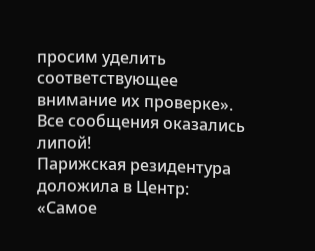просим уделить соответствующее внимание их проверке».
Все сообщения оказались липой!
Парижская резидентура доложила в Центр:
«Самое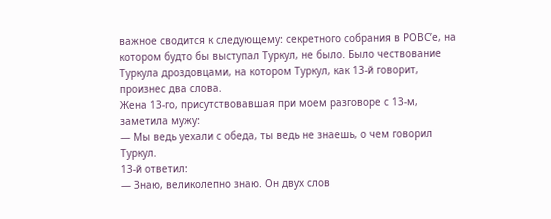важное сводится к следующему: секретного собрания в РОВС’е, на котором будто бы выступал Туркул, не было. Было чествование Туркула дроздовцами, на котором Туркул, как 13-й говорит, произнес два слова.
Жена 13-го, присутствовавшая при моем разговоре с 13-м, заметила мужу:
— Мы ведь уехали с обеда, ты ведь не знаешь, о чем говорил Туркул.
13-й ответил:
— Знаю, великолепно знаю. Он двух слов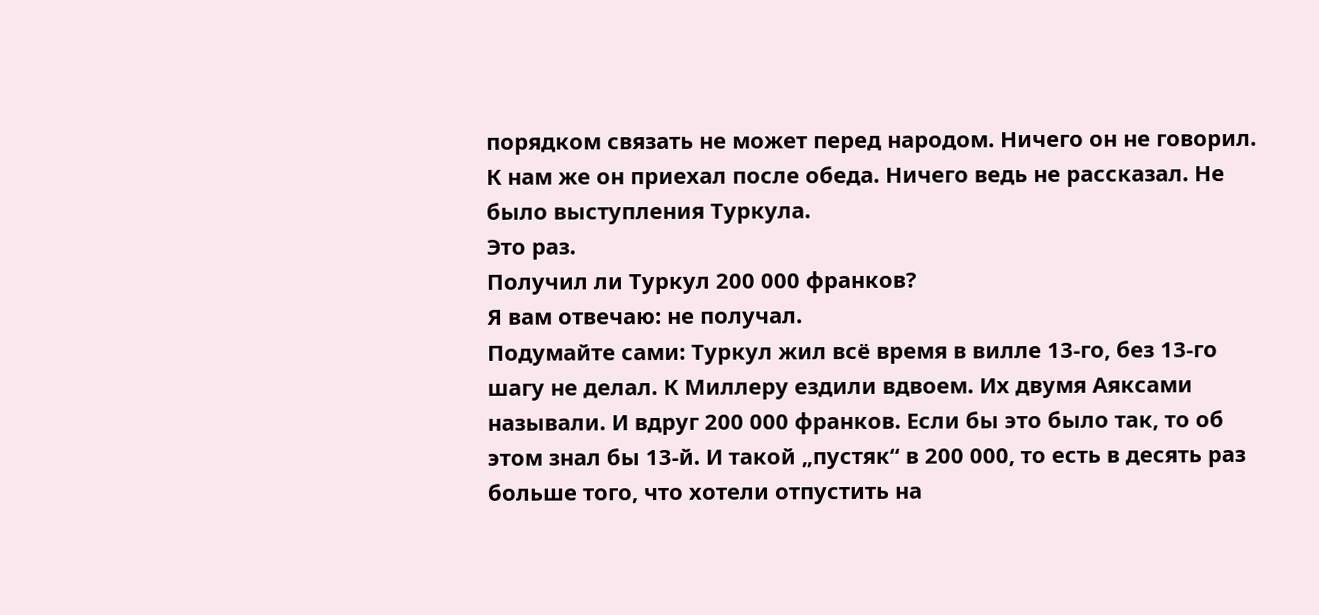порядком связать не может перед народом. Ничего он не говорил. К нам же он приехал после обеда. Ничего ведь не рассказал. Не было выступления Туркула.
Это раз.
Получил ли Туркул 200 000 франков?
Я вам отвечаю: не получал.
Подумайте сами: Туркул жил всё время в вилле 13-го, без 13-го шагу не делал. К Миллеру ездили вдвоем. Их двумя Аяксами называли. И вдруг 200 000 франков. Если бы это было так, то об этом знал бы 13-й. И такой „пустяк“ в 200 000, то есть в десять раз больше того, что хотели отпустить на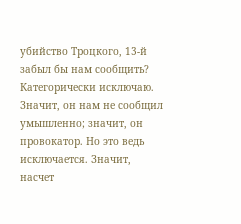убийство Троцкого, 13-й забыл бы нам сообщить?
Категорически исключаю. Значит, он нам не сообщил умышленно; значит, он провокатор. Но это ведь исключается. Значит, насчет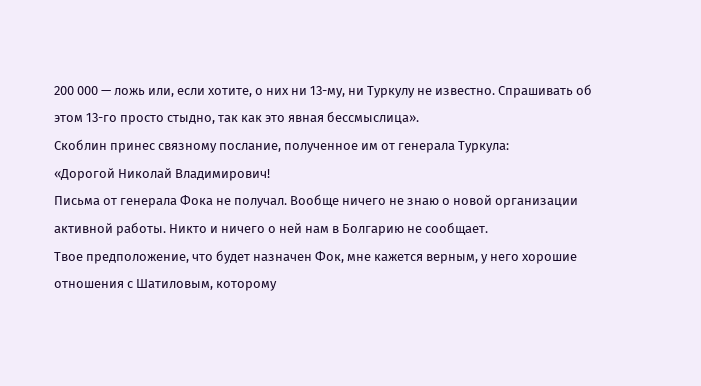200 000 — ложь или, если хотите, о них ни 13-му, ни Туркулу не известно. Спрашивать об этом 13-го просто стыдно, так как это явная бессмыслица».
Скоблин принес связному послание, полученное им от генерала Туркула:
«Дорогой Николай Владимирович!
Письма от генерала Фока не получал. Вообще ничего не знаю о новой организации активной работы. Никто и ничего о ней нам в Болгарию не сообщает.
Твое предположение, что будет назначен Фок, мне кажется верным, у него хорошие отношения с Шатиловым, которому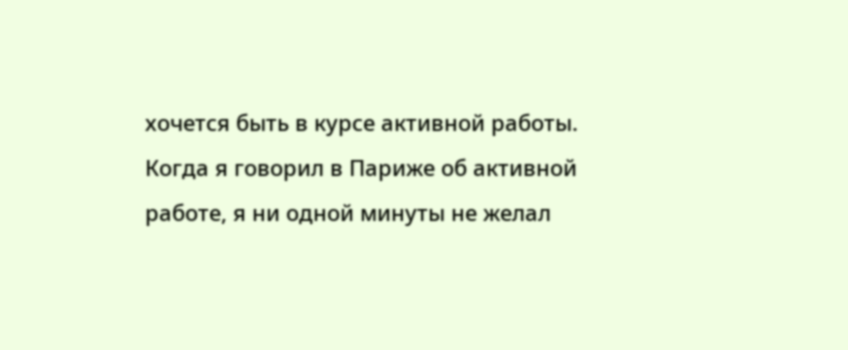хочется быть в курсе активной работы. Когда я говорил в Париже об активной работе, я ни одной минуты не желал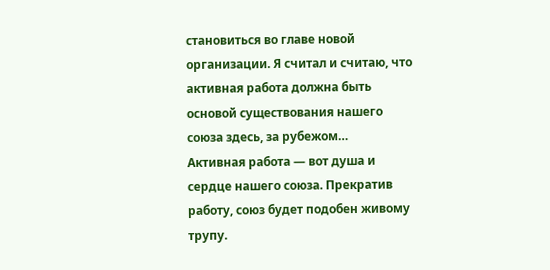становиться во главе новой организации. Я считал и считаю, что активная работа должна быть основой существования нашего союза здесь, за рубежом…
Активная работа — вот душа и сердце нашего союза. Прекратив работу, союз будет подобен живому трупу.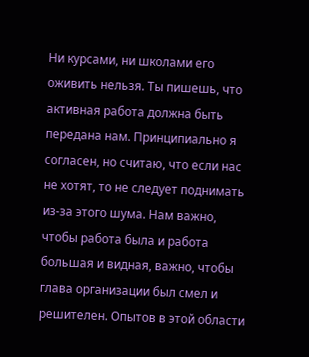Ни курсами, ни школами его оживить нельзя. Ты пишешь, что активная работа должна быть передана нам. Принципиально я согласен, но считаю, что если нас не хотят, то не следует поднимать из-за этого шума. Нам важно, чтобы работа была и работа большая и видная, важно, чтобы глава организации был смел и решителен. Опытов в этой области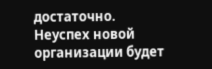достаточно.
Неуспех новой организации будет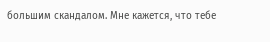большим скандалом. Мне кажется, что тебе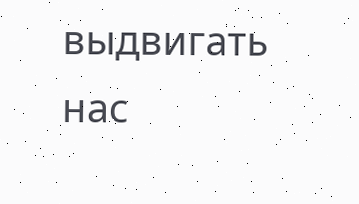выдвигать нас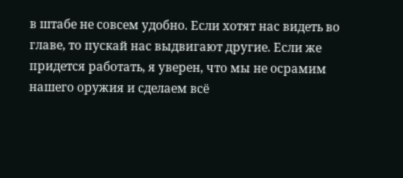в штабе не совсем удобно. Если хотят нас видеть во главе, то пускай нас выдвигают другие. Если же придется работать, я уверен, что мы не осрамим нашего оружия и сделаем всё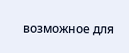возможное для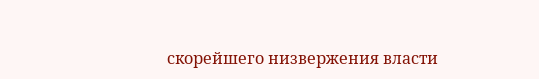скорейшего низвержения власти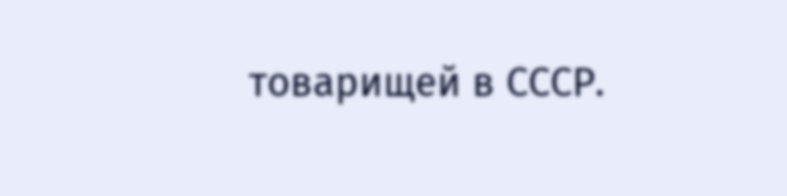товарищей в СССР.